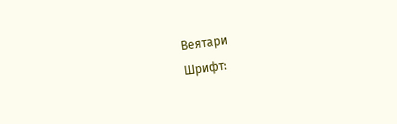Веятари
Шрифт: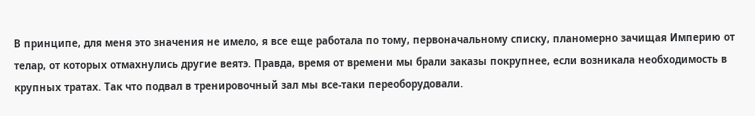В принципе, для меня это значения не имело, я все еще работала по тому, первоначальному списку, планомерно зачищая Империю от телар, от которых отмахнулись другие веятэ. Правда, время от времени мы брали заказы покрупнее, если возникала необходимость в крупных тратах. Так что подвал в тренировочный зал мы все-таки переоборудовали.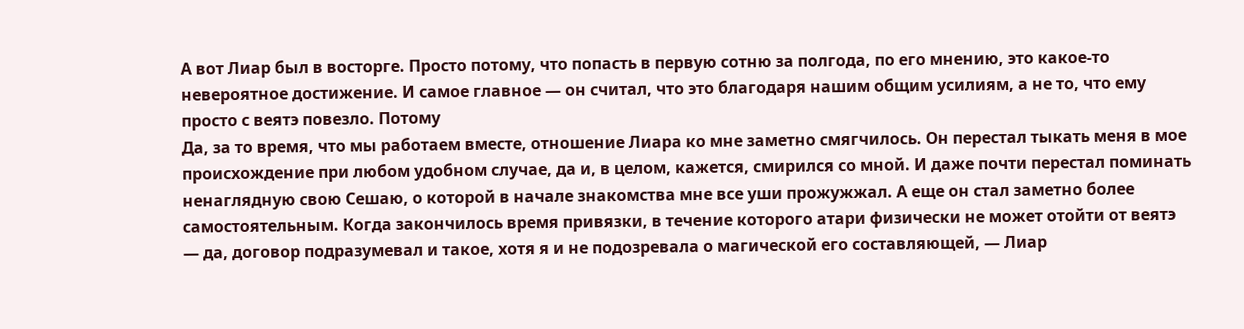А вот Лиар был в восторге. Просто потому, что попасть в первую сотню за полгода, по его мнению, это какое-то невероятное достижение. И самое главное — он считал, что это благодаря нашим общим усилиям, а не то, что ему просто с веятэ повезло. Потому
Да, за то время, что мы работаем вместе, отношение Лиара ко мне заметно смягчилось. Он перестал тыкать меня в мое происхождение при любом удобном случае, да и, в целом, кажется, смирился со мной. И даже почти перестал поминать ненаглядную свою Сешаю, о которой в начале знакомства мне все уши прожужжал. А еще он стал заметно более самостоятельным. Когда закончилось время привязки, в течение которого атари физически не может отойти от веятэ — да, договор подразумевал и такое, хотя я и не подозревала о магической его составляющей, — Лиар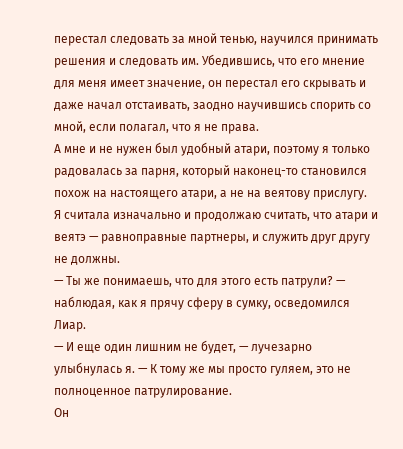перестал следовать за мной тенью, научился принимать решения и следовать им. Убедившись, что его мнение для меня имеет значение, он перестал его скрывать и даже начал отстаивать, заодно научившись спорить со мной, если полагал, что я не права.
А мне и не нужен был удобный атари, поэтому я только радовалась за парня, который наконец-то становился похож на настоящего атари, а не на веятову прислугу.
Я считала изначально и продолжаю считать, что атари и веятэ — равноправные партнеры, и служить друг другу не должны.
— Ты же понимаешь, что для этого есть патрули? — наблюдая, как я прячу сферу в сумку, осведомился Лиар.
— И еще один лишним не будет, — лучезарно улыбнулась я. — К тому же мы просто гуляем, это не полноценное патрулирование.
Он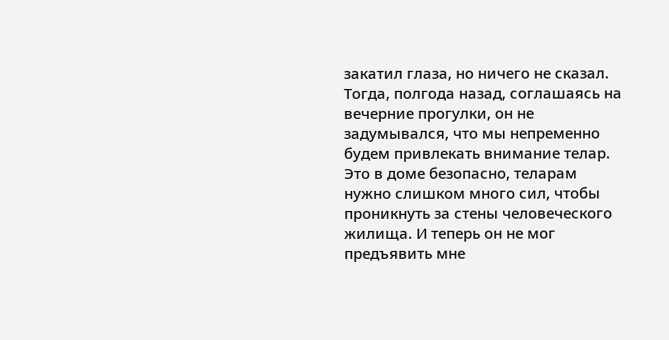закатил глаза, но ничего не сказал. Тогда, полгода назад, соглашаясь на вечерние прогулки, он не задумывался, что мы непременно будем привлекать внимание телар. Это в доме безопасно, теларам нужно слишком много сил, чтобы проникнуть за стены человеческого жилища. И теперь он не мог предъявить мне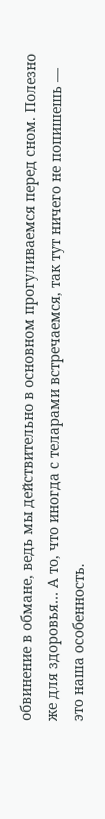обвинение в обмане, ведь мы действительно в основном прогуливаемся перед сном. Полезно же для здоровья… А то, что иногда с теларами встречаемся, так тут ничего не попишешь — это наша особенность.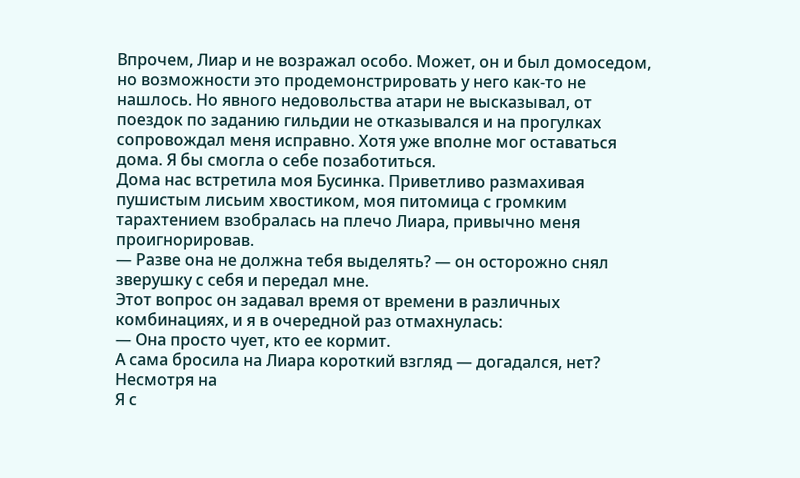Впрочем, Лиар и не возражал особо. Может, он и был домоседом, но возможности это продемонстрировать у него как-то не нашлось. Но явного недовольства атари не высказывал, от поездок по заданию гильдии не отказывался и на прогулках сопровождал меня исправно. Хотя уже вполне мог оставаться дома. Я бы смогла о себе позаботиться.
Дома нас встретила моя Бусинка. Приветливо размахивая пушистым лисьим хвостиком, моя питомица с громким тарахтением взобралась на плечо Лиара, привычно меня проигнорировав.
— Разве она не должна тебя выделять? — он осторожно снял зверушку с себя и передал мне.
Этот вопрос он задавал время от времени в различных комбинациях, и я в очередной раз отмахнулась:
— Она просто чует, кто ее кормит.
А сама бросила на Лиара короткий взгляд — догадался, нет? Несмотря на
Я с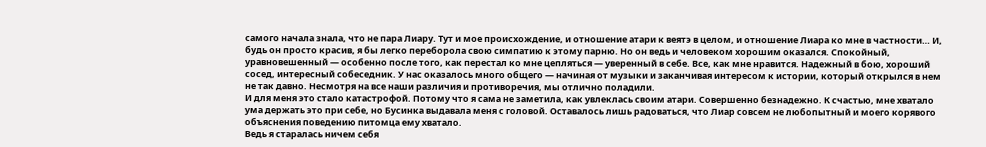самого начала знала, что не пара Лиару. Тут и мое происхождение, и отношение атари к веятэ в целом, и отношение Лиара ко мне в частности… И, будь он просто красив, я бы легко переборола свою симпатию к этому парню. Но он ведь и человеком хорошим оказался. Спокойный, уравновешенный — особенно после того, как перестал ко мне цепляться — уверенный в себе. Все, как мне нравится. Надежный в бою, хороший сосед, интересный собеседник. У нас оказалось много общего — начиная от музыки и заканчивая интересом к истории, который открылся в нем не так давно. Несмотря на все наши различия и противоречия, мы отлично поладили.
И для меня это стало катастрофой. Потому что я сама не заметила, как увлеклась своим атари. Совершенно безнадежно. К счастью, мне хватало ума держать это при себе, но Бусинка выдавала меня с головой. Оставалось лишь радоваться, что Лиар совсем не любопытный и моего корявого объяснения поведению питомца ему хватало.
Ведь я старалась ничем себя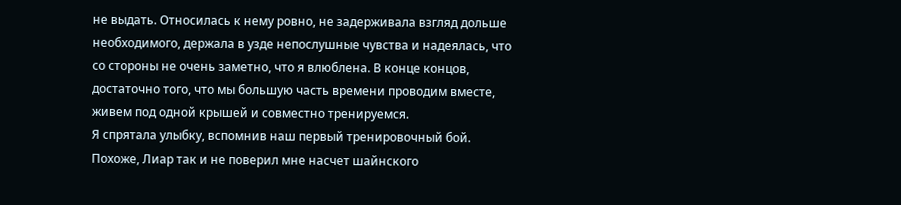не выдать. Относилась к нему ровно, не задерживала взгляд дольше необходимого, держала в узде непослушные чувства и надеялась, что со стороны не очень заметно, что я влюблена. В конце концов, достаточно того, что мы большую часть времени проводим вместе, живем под одной крышей и совместно тренируемся.
Я спрятала улыбку, вспомнив наш первый тренировочный бой. Похоже, Лиар так и не поверил мне насчет шайнского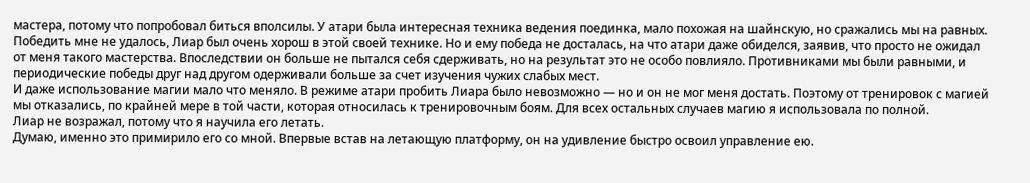мастера, потому что попробовал биться вполсилы. У атари была интересная техника ведения поединка, мало похожая на шайнскую, но сражались мы на равных. Победить мне не удалось, Лиар был очень хорош в этой своей технике. Но и ему победа не досталась, на что атари даже обиделся, заявив, что просто не ожидал от меня такого мастерства. Впоследствии он больше не пытался себя сдерживать, но на результат это не особо повлияло. Противниками мы были равными, и периодические победы друг над другом одерживали больше за счет изучения чужих слабых мест.
И даже использование магии мало что меняло. В режиме атари пробить Лиара было невозможно — но и он не мог меня достать. Поэтому от тренировок с магией мы отказались, по крайней мере в той части, которая относилась к тренировочным боям. Для всех остальных случаев магию я использовала по полной.
Лиар не возражал, потому что я научила его летать.
Думаю, именно это примирило его со мной. Впервые встав на летающую платформу, он на удивление быстро освоил управление ею.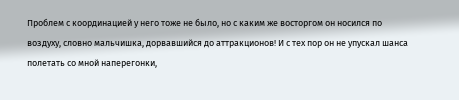Проблем с координацией у него тоже не было, но с каким же восторгом он носился по воздуху, словно мальчишка, дорвавшийся до аттракционов! И с тех пор он не упускал шанса полетать со мной наперегонки,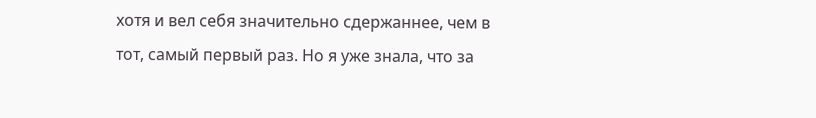хотя и вел себя значительно сдержаннее, чем в тот, самый первый раз. Но я уже знала, что за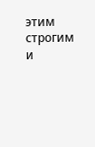этим строгим и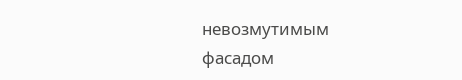невозмутимым фасадом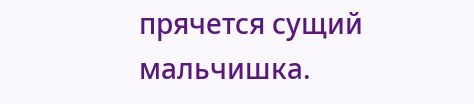прячется сущий мальчишка.